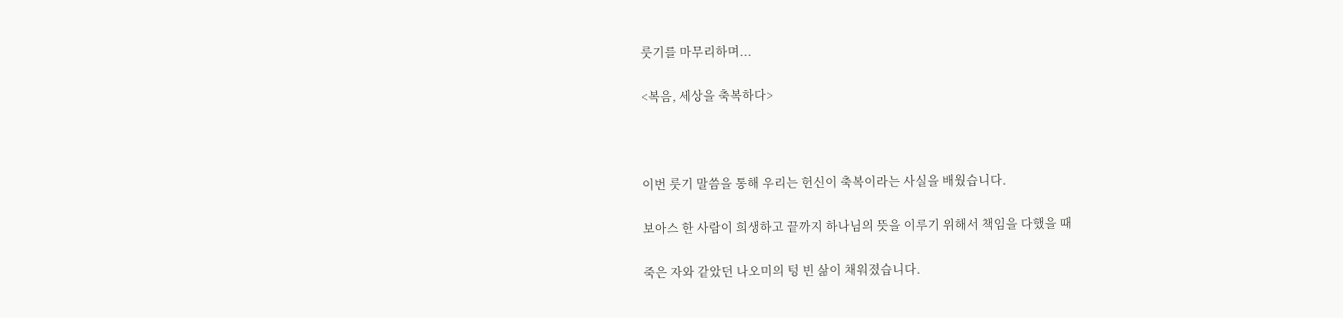룻기를 마무리하며...

<복음, 세상을 축복하다>



이번 룻기 말씀을 통해 우리는 헌신이 축복이라는 사실을 배웠습니다.

보아스 한 사람이 희생하고 끝까지 하나님의 뜻을 이루기 위해서 책임을 다했을 때

죽은 자와 같았던 나오미의 텅 빈 삶이 채워졌습니다.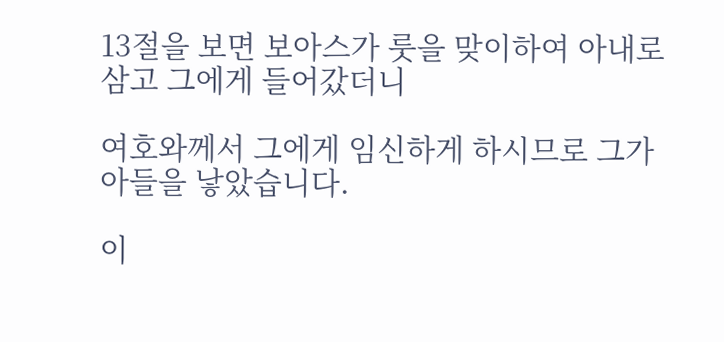13절을 보면 보아스가 룻을 맞이하여 아내로 삼고 그에게 들어갔더니

여호와께서 그에게 임신하게 하시므로 그가 아들을 낳았습니다.

이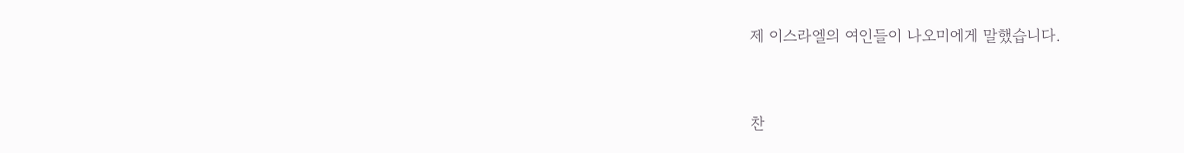제 이스라엘의 여인들이 나오미에게 말했습니다.


찬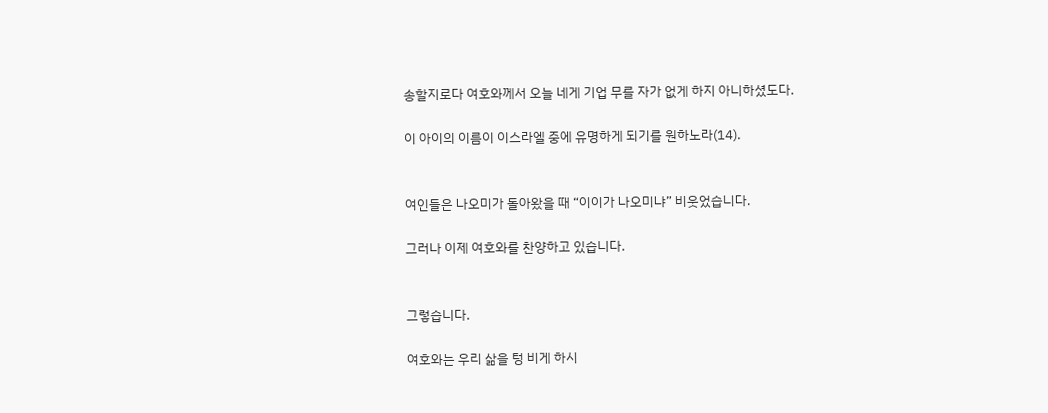송할지로다 여호와께서 오늘 네게 기업 무를 자가 없게 하지 아니하셨도다.

이 아이의 이름이 이스라엘 중에 유명하게 되기를 원하노라(14).


여인들은 나오미가 돌아왔을 때 “이이가 나오미냐” 비웃었습니다.

그러나 이제 여호와를 찬양하고 있습니다.


그렇습니다.

여호와는 우리 삶을 텅 비게 하시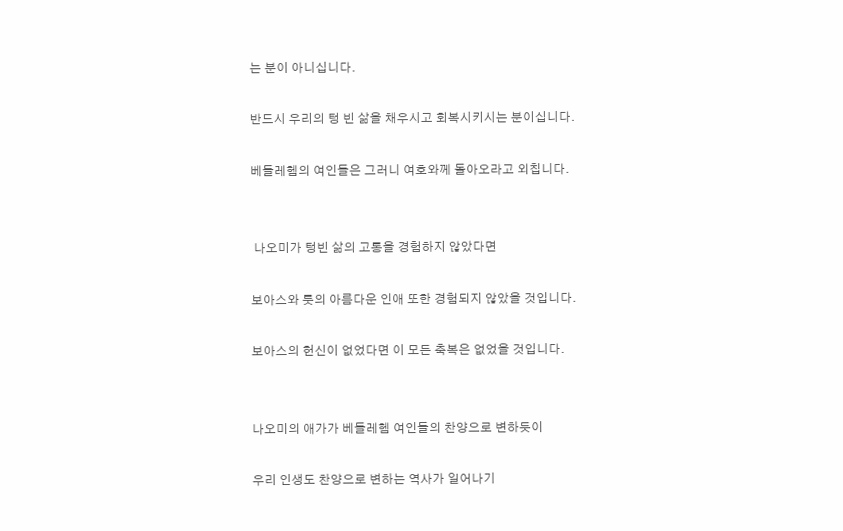는 분이 아니십니다.

반드시 우리의 텅 빈 삶을 채우시고 회복시키시는 분이십니다.

베들레헴의 여인들은 그러니 여호와께 돌아오라고 외칩니다.


 나오미가 텅빈 삶의 고통을 경험하지 않았다면

보아스와 룻의 아름다운 인애 또한 경험되지 않았을 것입니다.

보아스의 헌신이 없었다면 이 모든 축복은 없었을 것입니다.


나오미의 애가가 베들레헴 여인들의 찬양으로 변하듯이

우리 인생도 찬양으로 변하는 역사가 일어나기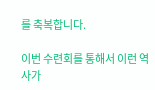를 축복합니다.

이번 수련회를 통해서 이런 역사가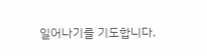일어나기를 기도합니다.